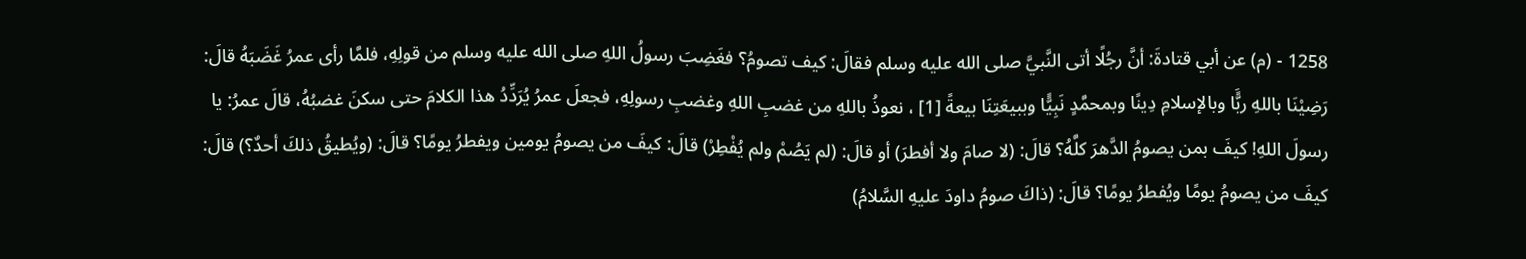1258 - (م) عن أبي قتادةَ: أنَّ رجُلًا أتى النَّبيَّ صلى الله عليه وسلم فقالَ: كيف تصومُ؟ فغَضِبَ رسولُ اللهِ صلى الله عليه وسلم من قولِهِ، فلمَّا رأى عمرُ غَضَبَهُ قالَ: رَضِيْنَا باللهِ ربًَّا وبالإسلامِ دِينًا وبمحمَّدٍ نَبِيًَّا وببيعَتِنَا بيعةً [1] ، نعوذُ باللهِ من غضبِ اللهِ وغضبِ رسولِهِ، فجعلَ عمرُ يُرَدِّدُ هذا الكلامَ حتى سكنَ غضبُهُ، قالَ عمرُ: يا رسولَ اللهِ! كيفَ بمن يصومُ الدَّهرَ كلَّهُ؟ قالَ: (لا صامَ ولا أفطرَ) أو قالَ: (لم يَصُمْ ولم يُفْطِرْ) قالَ: كيفَ من يصومُ يومين ويفطرُ يومًا؟ قالَ: (ويُطيقُ ذلكَ أحدٌ؟) قالَ: كيفَ من يصومُ يومًا ويُفطرُ يومًا؟ قالَ: (ذاكَ صومُ داودَ عليهِ السَّلامُ)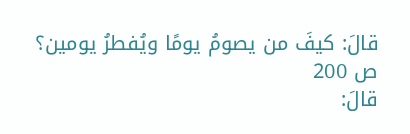قالَ: كيفَ من يصومُ يومًا ويُفطرُ يومين؟
ص 200
قالَ: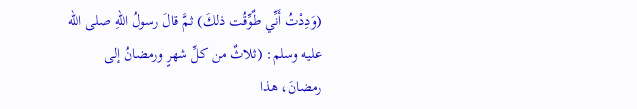(وَدِدْتُ أَنِّي طٌوِّقُت ذلكَ) ثمَّ قالَ رسولُ اللهِ صلى الله عليه وسلم: (ثلاثٌ من كلِّ شهرٍ ورمضانُ إلى رمضانَ، هذا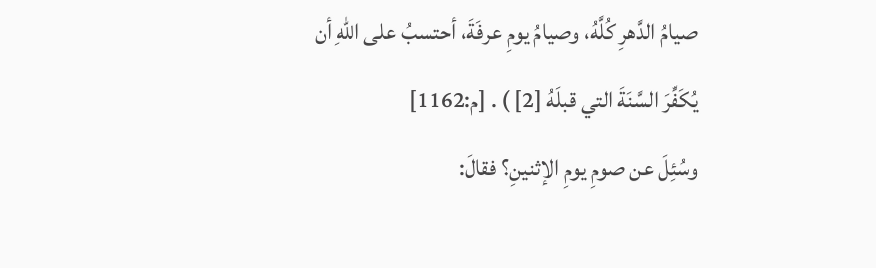صيامُ الدَّهرِ كُلَّهُ، وصيامُ يومِ عرفَةَ، أحتسبُ على اللهِ أن يُكَفِّرَ السَّنَةَ التي قبلَهُ [2] ) . [م:1162]
وسُئِلَ عن صومِ يومِ الإثنينِ؟ فقالَ: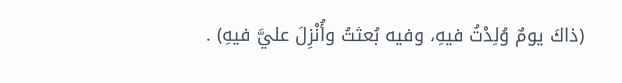(ذاكَ يومٌ وُلِدْتُ فيهِ، وفيه بُعثتُ وأُنْزِلَ عليَّ فيهِ) .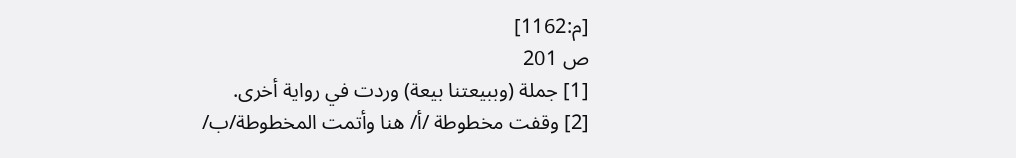[م:1162]
ص 201
[1] جملة (وببيعتنا بيعة) وردت في رواية أخرى.
[2] وقفت مخطوطة /أ/ هنا وأتمت المخطوطة/ب/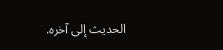الحديث إلى آخره.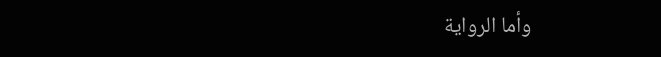وأما الرواية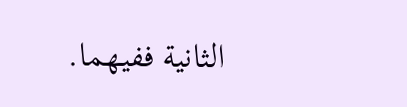الثانية ففيهما.